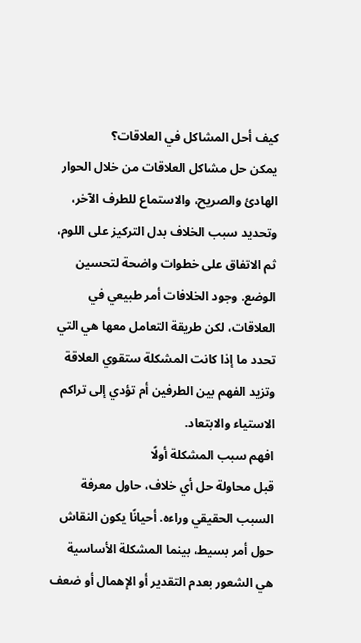كيف أحل المشاكل في العلاقات؟
يمكن حل مشاكل العلاقات من خلال الحوار الهادئ والصريح، والاستماع للطرف الآخر، وتحديد سبب الخلاف بدل التركيز على اللوم، ثم الاتفاق على خطوات واضحة لتحسين الوضع. وجود الخلافات أمر طبيعي في العلاقات، لكن طريقة التعامل معها هي التي تحدد ما إذا كانت المشكلة ستقوي العلاقة وتزيد الفهم بين الطرفين أم تؤدي إلى تراكم الاستياء والابتعاد.
افهم سبب المشكلة أولًا
قبل محاولة حل أي خلاف، حاول معرفة السبب الحقيقي وراءه. أحيانًا يكون النقاش حول أمر بسيط، بينما المشكلة الأساسية هي الشعور بعدم التقدير أو الإهمال أو ضعف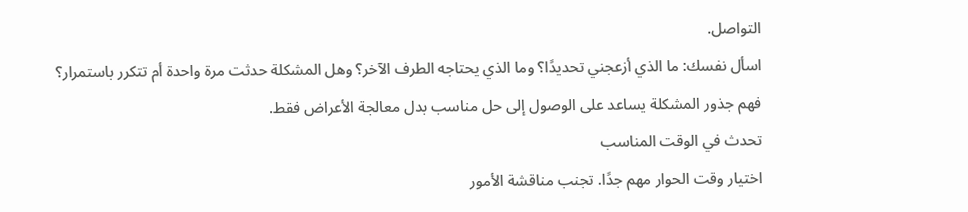التواصل.
اسأل نفسك: ما الذي أزعجني تحديدًا؟ وما الذي يحتاجه الطرف الآخر؟ وهل المشكلة حدثت مرة واحدة أم تتكرر باستمرار؟
فهم جذور المشكلة يساعد على الوصول إلى حل مناسب بدل معالجة الأعراض فقط.
تحدث في الوقت المناسب
اختيار وقت الحوار مهم جدًا. تجنب مناقشة الأمور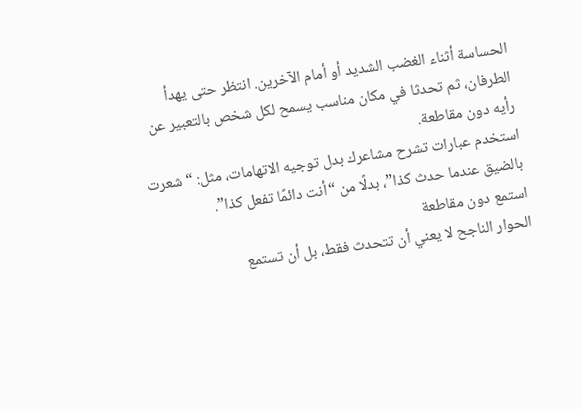الحساسة أثناء الغضب الشديد أو أمام الآخرين. انتظر حتى يهدأ الطرفان، ثم تحدثا في مكان مناسب يسمح لكل شخص بالتعبير عن رأيه دون مقاطعة.
استخدم عبارات تشرح مشاعرك بدل توجيه الاتهامات، مثل: “شعرت بالضيق عندما حدث كذا”، بدلًا من “أنت دائمًا تفعل كذا”.
استمع دون مقاطعة
الحوار الناجح لا يعني أن تتحدث فقط، بل أن تستمع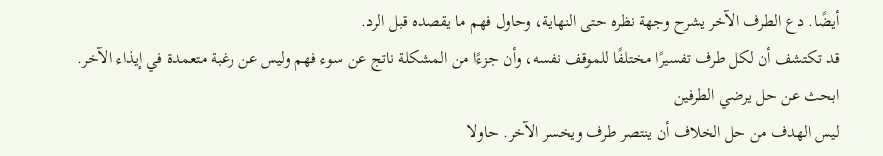أيضًا. دع الطرف الآخر يشرح وجهة نظره حتى النهاية، وحاول فهم ما يقصده قبل الرد.
قد تكتشف أن لكل طرف تفسيرًا مختلفًا للموقف نفسه، وأن جزءًا من المشكلة ناتج عن سوء فهم وليس عن رغبة متعمدة في إيذاء الآخر.
ابحث عن حل يرضي الطرفين
ليس الهدف من حل الخلاف أن ينتصر طرف ويخسر الآخر. حاولا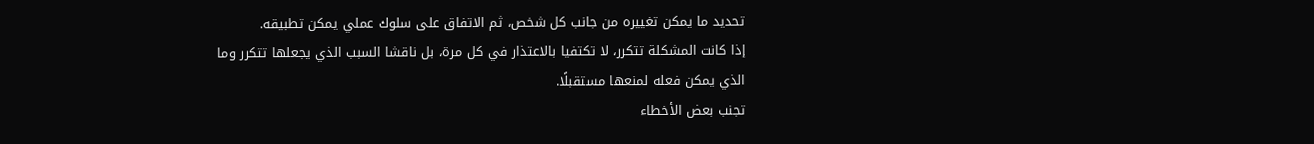تحديد ما يمكن تغييره من جانب كل شخص، ثم الاتفاق على سلوك عملي يمكن تطبيقه.
إذا كانت المشكلة تتكرر، لا تكتفيا بالاعتذار في كل مرة، بل ناقشا السبب الذي يجعلها تتكرر وما الذي يمكن فعله لمنعها مستقبلًا.
تجنب بعض الأخطاء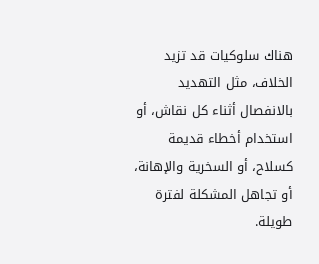هناك سلوكيات قد تزيد الخلاف، مثل التهديد بالانفصال أثناء كل نقاش، أو استخدام أخطاء قديمة كسلاح، أو السخرية والإهانة، أو تجاهل المشكلة لفترة طويلة.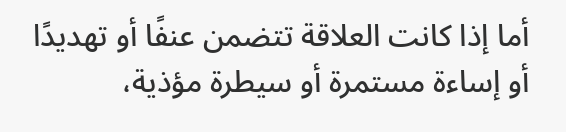أما إذا كانت العلاقة تتضمن عنفًا أو تهديدًا أو إساءة مستمرة أو سيطرة مؤذية،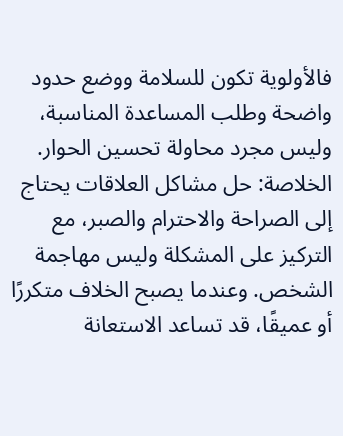فالأولوية تكون للسلامة ووضع حدود واضحة وطلب المساعدة المناسبة، وليس مجرد محاولة تحسين الحوار.
الخلاصة: حل مشاكل العلاقات يحتاج إلى الصراحة والاحترام والصبر، مع التركيز على المشكلة وليس مهاجمة الشخص. وعندما يصبح الخلاف متكررًا أو عميقًا، قد تساعد الاستعانة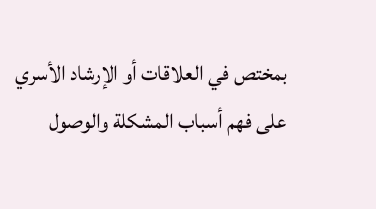بمختص في العلاقات أو الإرشاد الأسري على فهم أسباب المشكلة والوصول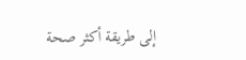إلى طريقة أكثر صحة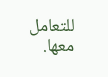للتعامل معها.